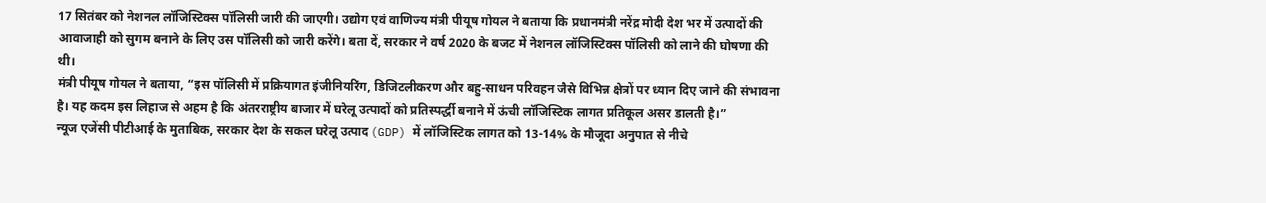17 सितंबर को नेशनल लॉजिस्टिक्स पॉलिसी जारी की जाएगी। उद्योग एवं वाणिज्य मंत्री पीयूष गोयल ने बताया कि प्रधानमंत्री नरेंद्र मोदी देश भर में उत्पादों की आवाजाही को सुगम बनाने के लिए उस पॉलिसी को जारी करेंगे। बता दें, सरकार ने वर्ष 2020 के बजट में नेशनल लॉजिस्टिक्स पॉलिसी को लाने की घोषणा की थी।
मंत्री पीयूष गोयल ने बताया, “इस पॉलिसी में प्रक्रियागत इंजीनियरिंग, डिजिटलीकरण और बहु-साधन परिवहन जैसे विभिन्न क्षेत्रों पर ध्यान दिए जाने की संभावना है। यह कदम इस लिहाज से अहम है कि अंतरराष्ट्रीय बाजार में घरेलू उत्पादों को प्रतिस्पर्द्धी बनाने में ऊंची लॉजिस्टिक लागत प्रतिकूल असर डालती है।”
न्यूज एजेंसी पीटीआई के मुताबिक, सरकार देश के सकल घरेलू उत्पाद (GDP) में लॉजिस्टिक लागत को 13-14% के मौजूदा अनुपात से नीचे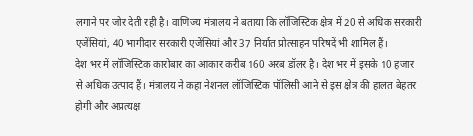लगाने पर जोर देती रही है। वाणिज्य मंत्रालय ने बताया कि लॉजिस्टिक क्षेत्र में 20 से अधिक सरकारी एजेंसियां, 40 भागीदार सरकारी एजेंसियां और 37 निर्यात प्रोत्साहन परिषदें भी शामिल हैं।
देश भर में लॉजिस्टिक कारोबार का आकार करीब 160 अरब डॉलर है। देश भर में इसके 10 हजार से अधिक उत्पाद हैं। मंत्रालय ने कहा नेशनल लॉजिस्टिक पॉलिसी आने से इस क्षेत्र की हालत बेहतर होगी और अप्रत्यक्ष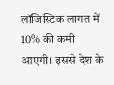लॉजिस्टिक लागत में 10% की कमी आएगी। इससे देश के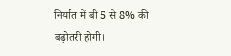निर्यात में बी 5 से 8% की बढ़ोतरी होगी।